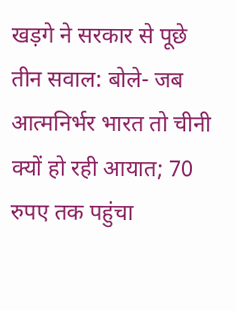खड़गे ने सरकार से पूछे तीन सवाल: बोले- जब आत्मनिर्भर भारत तो चीनी क्यों हो रही आयात; 70 रुपए तक पहुंचा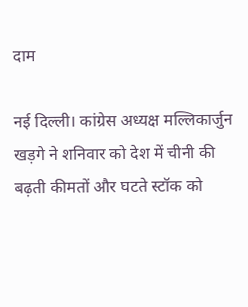दाम

नई दिल्ली। कांग्रेस अध्यक्ष मल्लिकार्जुन खड़गे ने शनिवार को देश में चीनी की बढ़ती कीमतों और घटते स्टॉक को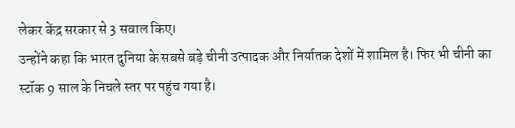लेकर केंद्र सरकार से 3 सवाल किए।
उन्होंने कहा कि भारत दुनिया के सबसे बड़े चीनी उत्पादक और निर्यातक देशों में शामिल है। फिर भी चीनी का स्टॉक 9 साल के निचले स्तर पर पहुंच गया है।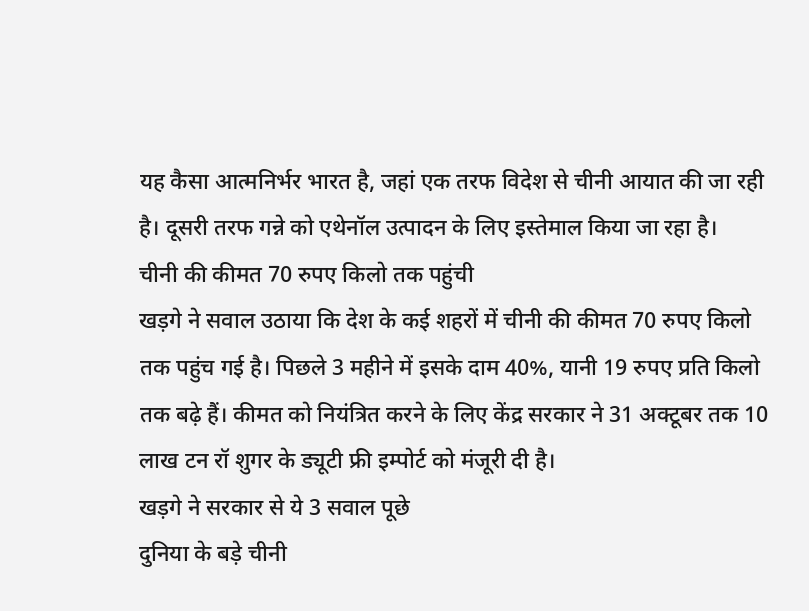यह कैसा आत्मनिर्भर भारत है, जहां एक तरफ विदेश से चीनी आयात की जा रही है। दूसरी तरफ गन्ने को एथेनॉल उत्पादन के लिए इस्तेमाल किया जा रहा है।
चीनी की कीमत 70 रुपए किलो तक पहुंची
खड़गे ने सवाल उठाया कि देश के कई शहरों में चीनी की कीमत 70 रुपए किलो तक पहुंच गई है। पिछले 3 महीने में इसके दाम 40%, यानी 19 रुपए प्रति किलो तक बढ़े हैं। कीमत को नियंत्रित करने के लिए केंद्र सरकार ने 31 अक्टूबर तक 10 लाख टन रॉ शुगर के ड्यूटी फ्री इम्पोर्ट को मंजूरी दी है।
खड़गे ने सरकार से ये 3 सवाल पूछे
दुनिया के बड़े चीनी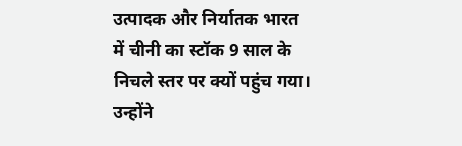उत्पादक और निर्यातक भारत में चीनी का स्टॉक 9 साल के निचले स्तर पर क्यों पहुंच गया। उन्होंने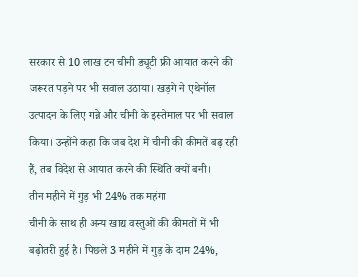सरकार से 10 लाख टन चीनी ड्यूटी फ्री आयात करने की जरूरत पड़ने पर भी सवाल उठाया। खड़गे ने एथेनॉल उत्पादन के लिए गन्ने और चीनी के इस्तेमाल पर भी सवाल किया। उन्होंने कहा कि जब देश में चीनी की कीमतें बढ़ रही हैं, तब विदेश से आयात करने की स्थिति क्यों बनी।
तीन महीने में गुड़ भी 24% तक महंगा
चीनी के साथ ही अन्य खाद्य वस्तुओं की कीमतों में भी बढ़ोतरी हुई है। पिछले 3 महीने में गुड़ के दाम 24%,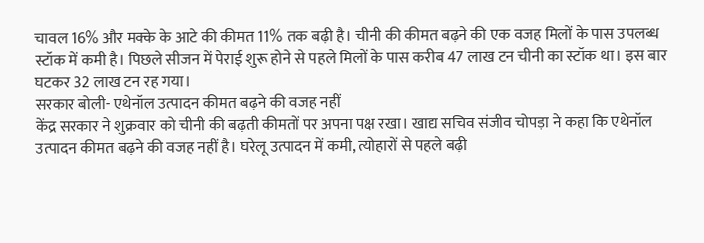चावल 16% और मक्के के आटे की कीमत 11% तक बढ़ी है। चीनी की कीमत बढ़ने की एक वजह मिलों के पास उपलब्ध स्टॉक में कमी है। पिछले सीजन में पेराई शुरू होने से पहले मिलों के पास करीब 47 लाख टन चीनी का स्टॉक था। इस बार घटकर 32 लाख टन रह गया।
सरकार बोली- एथेनॉल उत्पादन कीमत बढ़ने की वजह नहीं
केंद्र सरकार ने शुक्रवार को चीनी की बढ़ती कीमतों पर अपना पक्ष रखा। खाद्य सचिव संजीव चोपड़ा ने कहा कि एथेनॉल उत्पादन कीमत बढ़ने की वजह नहीं है। घरेलू उत्पादन में कमी, त्योहारों से पहले बढ़ी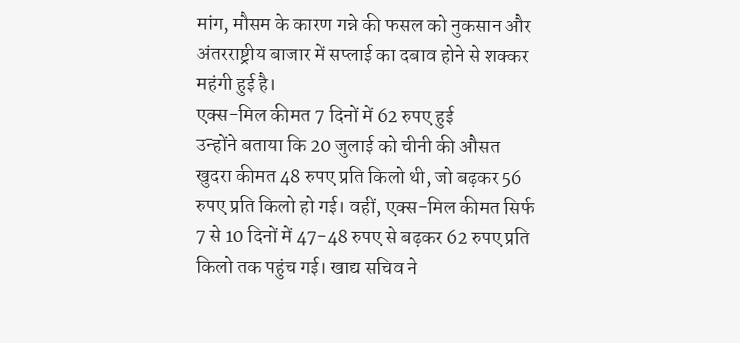मांग, मौसम के कारण गन्ने की फसल को नुकसान और अंतरराष्ट्रीय बाजार में सप्लाई का दबाव होने से शक्कर महंगी हुई है।
एक्स-मिल कीमत 7 दिनों में 62 रुपए हुई
उन्होंने बताया कि 20 जुलाई को चीनी की औसत खुदरा कीमत 48 रुपए प्रति किलो थी, जो बढ़कर 56 रुपए प्रति किलो हो गई। वहीं, एक्स-मिल कीमत सिर्फ 7 से 10 दिनों में 47-48 रुपए से बढ़कर 62 रुपए प्रति किलो तक पहुंच गई। खाद्य सचिव ने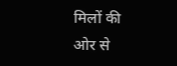मिलों की ओर से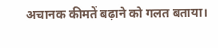अचानक कीमतें बढ़ाने को गलत बताया।